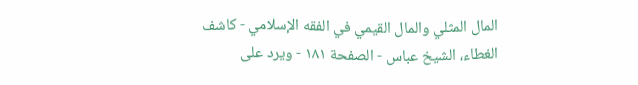المال المثلي والمال القيمي في الفقه الإسلامي - كاشف الغطاء، الشيخ عباس - الصفحة ١٨١ - ويرد على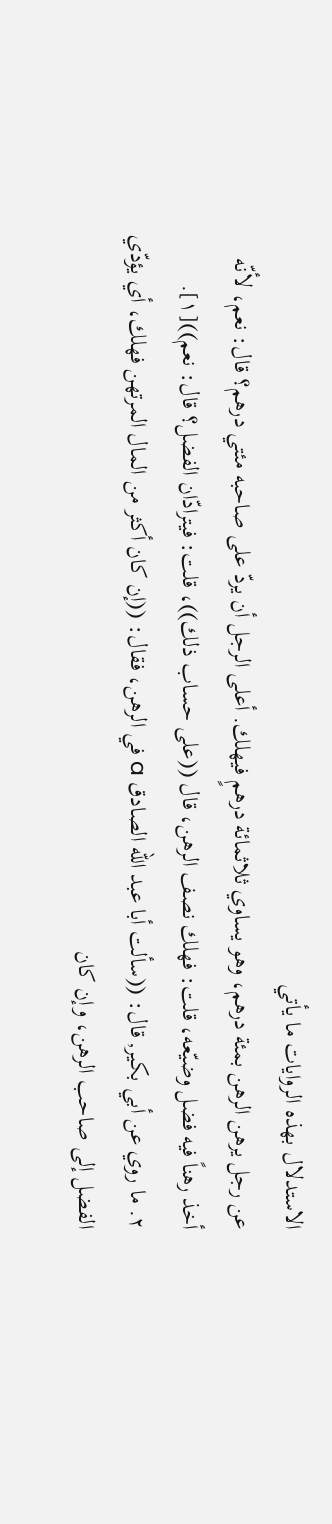الاستدلال بهذه الروايات ما يأتي
عن رجل يرهن الرهن بمئة درهم، وهو يساوي ثلاثمائة درهمٍ فيهلك. أعلى الرجل أن يردّ على صاحبه مئتي درهم؟ قال: نعم، لأنّه أخذ رهناً فيه فضل وضيّعه، قلت: فهلك نصف الرهن، قال ((على حساب ذلك))، قلت: فيترادّان الفضل؟ قال: نعم))[١].
٢. ما روي عن أبي بكير, قال: ((سألت أبا عبد الله الصادق a في الرهن، فقال: ((إن كان أكثر من المال المرتهن فهلك، أي يؤدّي الفضل إلى صاحب الرهن، وإن كان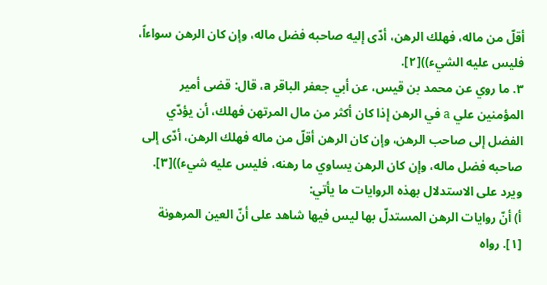أقلّ من ماله، فهلك الرهن، أدّى إليه صاحبه فضل ماله، وإن كان الرهن سواءاً، فليس عليه الشيء))[٢].
٣. ما روي عن محمد بن قيس، عن أبي جعفر الباقر a، قال: قضى أمير المؤمنين علي a في الرهن إذا كان أكثر من مال المرتهن فهلك، أن يؤدّي الفضل إلى صاحب الرهن، وإن كان الرهن أقلّ من ماله فهلك الرهن، أدّى إلى صاحبه فضل ماله، وإن كان الرهن يساوي ما رهنه، فليس عليه شيء))[٣].
ويرد على الاستدلال بهذه الروايات ما يأتي:
أ) أنّ روايات الرهن المستدلّ بها ليس فيها شاهد على أنّ العين المرهونة
[١]. رواه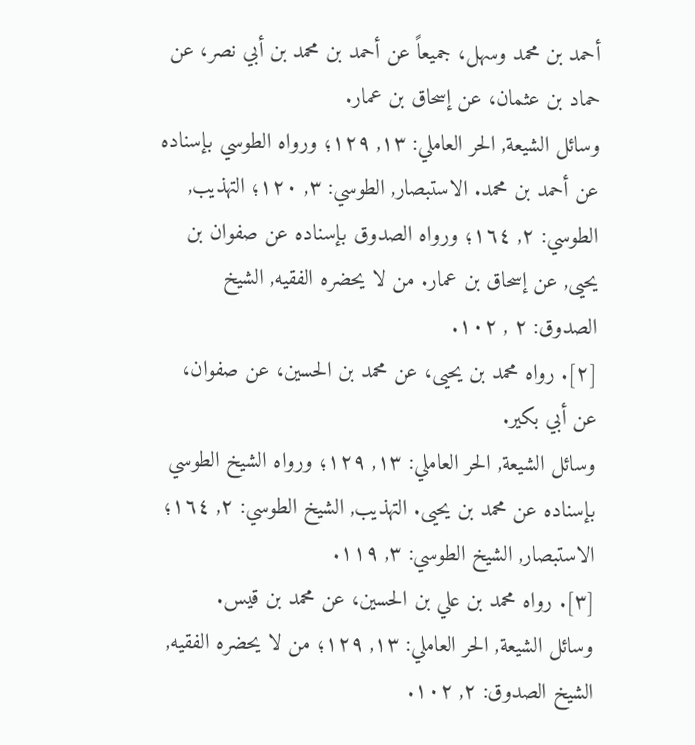أحمد بن محمد وسهل، جميعاً عن أحمد بن محمد بن أبي نصر، عن حماد بن عثمان، عن إسحاق بن عمار.
وسائل الشيعة, الحر العاملي: ١٣, ١٢٩؛ ورواه الطوسي بإسناده عن أحمد بن محمد. الاستبصار, الطوسي: ٣, ١٢٠؛ التهذيب, الطوسي: ٢, ١٦٤؛ ورواه الصدوق بإسناده عن صفوان بن يحيى, عن إسحاق بن عمار. من لا يحضره الفقيه, الشيخ الصدوق: ٢ , ١٠٢.
[٢]. رواه محمد بن يحيى، عن محمد بن الحسين، عن صفوان، عن أبي بكير.
وسائل الشيعة, الحر العاملي: ١٣, ١٢٩؛ ورواه الشيخ الطوسي بإسناده عن محمد بن يحيى. التهذيب, الشيخ الطوسي: ٢, ١٦٤؛ الاستبصار, الشيخ الطوسي: ٣, ١١٩.
[٣]. رواه محمد بن علي بن الحسين، عن محمد بن قيس.
وسائل الشيعة, الحر العاملي: ١٣, ١٢٩؛ من لا يحضره الفقيه, الشيخ الصدوق: ٢, ١٠٢.